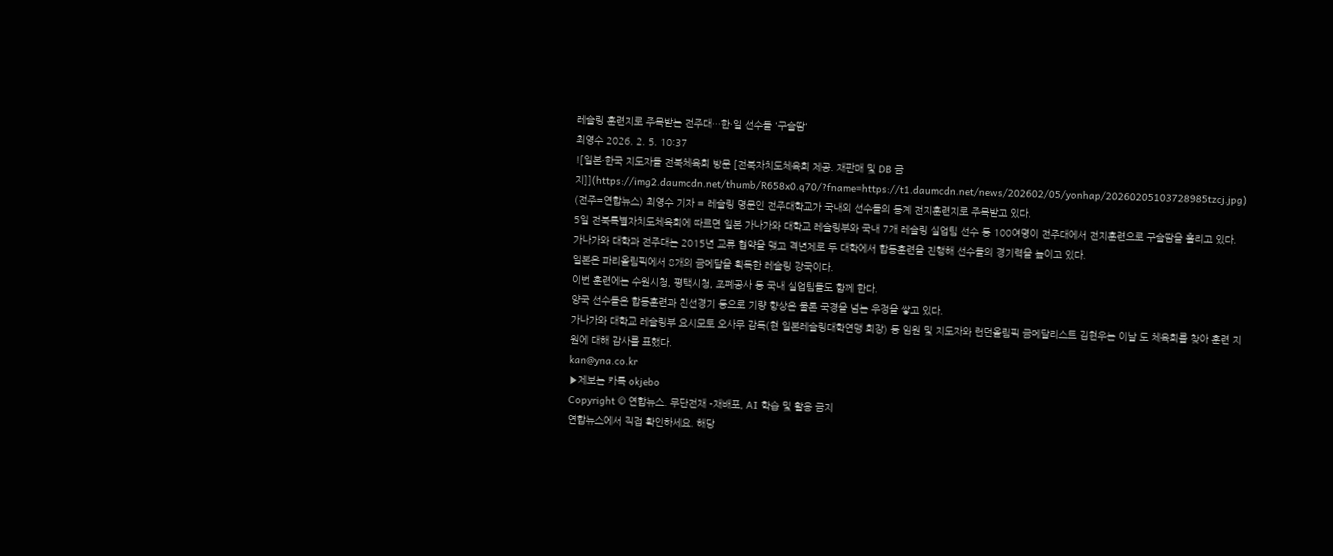레슬링 훈련지로 주목받는 전주대…한·일 선수들 '구슬땀'
최영수 2026. 2. 5. 10:37
![일본·한국 지도자들 전북체육회 방문 [전북자치도체육회 제공. 재판매 및 DB 금지]](https://img2.daumcdn.net/thumb/R658x0.q70/?fname=https://t1.daumcdn.net/news/202602/05/yonhap/20260205103728985tzcj.jpg)
(전주=연합뉴스) 최영수 기자 = 레슬링 명문인 전주대학교가 국내외 선수들의 동계 전지훈련지로 주목받고 있다.
5일 전북특별자치도체육회에 따르면 일본 가나가와 대학교 레슬링부와 국내 7개 레슬링 실업팀 선수 등 100여명이 전주대에서 전지훈련으로 구슬땀을 흘리고 있다.
가나가와 대학과 전주대는 2015년 교류 협약을 맺고 격년제로 두 대학에서 합동훈련을 진행해 선수들의 경기력을 높이고 있다.
일본은 파리올림픽에서 8개의 금메달을 획득한 레슬링 강국이다.
이번 훈련에는 수원시청, 평택시청, 조폐공사 등 국내 실업팀들도 함께 한다.
양국 선수들은 합동훈련과 친선경기 등으로 기량 향상은 물론 국경을 넘는 우정을 쌓고 있다.
가나가와 대학교 레슬링부 요시모토 오사무 감독(현 일본레슬링대학연맹 회장) 등 임원 및 지도자와 런던올림픽 금메달리스트 김현우는 이날 도 체육회를 찾아 훈련 지원에 대해 감사를 표했다.
kan@yna.co.kr
▶제보는 카톡 okjebo
Copyright © 연합뉴스. 무단전재 -재배포, AI 학습 및 활용 금지
연합뉴스에서 직접 확인하세요. 해당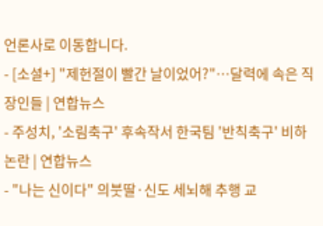언론사로 이동합니다.
- [소셜+] "제헌절이 빨간 날이었어?"…달력에 속은 직장인들 | 연합뉴스
- 주성치, '소림축구' 후속작서 한국팀 '반칙축구' 비하 논란 | 연합뉴스
- "나는 신이다" 의붓딸·신도 세뇌해 추행 교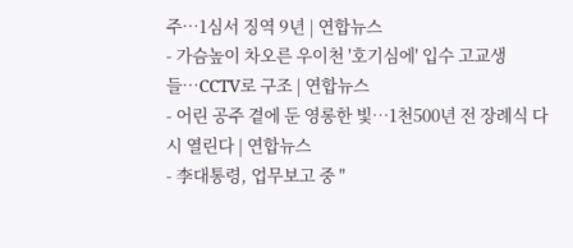주…1심서 징역 9년 | 연합뉴스
- 가슴높이 차오른 우이천 '호기심에' 입수 고교생들…CCTV로 구조 | 연합뉴스
- 어린 공주 곁에 둔 영롱한 빛…1천500년 전 장례식 다시 열린다 | 연합뉴스
- 李대통령, 업무보고 중 "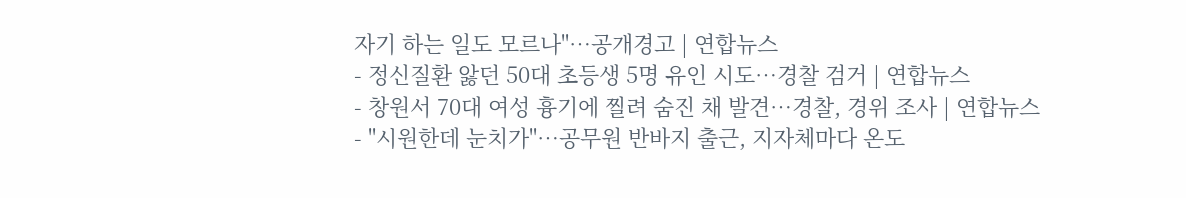자기 하는 일도 모르나"…공개경고 | 연합뉴스
- 정신질환 앓던 50대 초등생 5명 유인 시도…경찰 검거 | 연합뉴스
- 창원서 70대 여성 흉기에 찔려 숨진 채 발견…경찰, 경위 조사 | 연합뉴스
- "시원한데 눈치가"…공무원 반바지 출근, 지자체마다 온도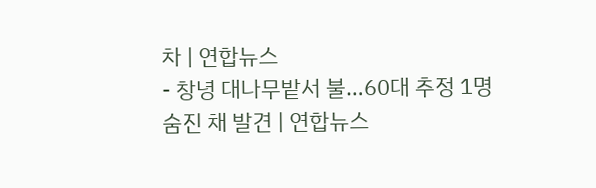차 | 연합뉴스
- 창녕 대나무밭서 불…60대 추정 1명 숨진 채 발견 | 연합뉴스